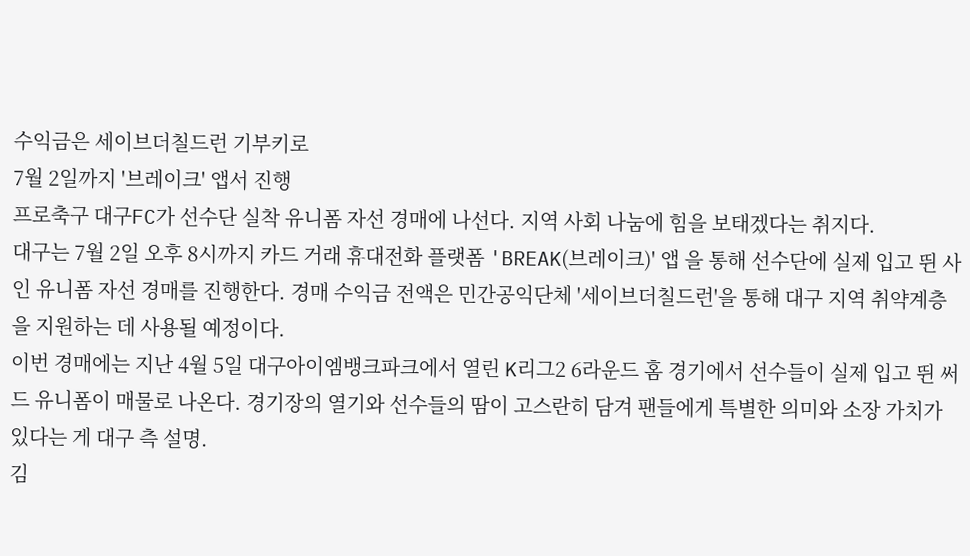수익금은 세이브더칠드런 기부키로
7월 2일까지 '브레이크' 앱서 진행
프로축구 대구FC가 선수단 실착 유니폼 자선 경매에 나선다. 지역 사회 나눔에 힘을 보태겠다는 취지다.
대구는 7월 2일 오후 8시까지 카드 거래 휴대전화 플랫폼 'BREAK(브레이크)' 앱 을 통해 선수단에 실제 입고 뛴 사인 유니폼 자선 경매를 진행한다. 경매 수익금 전액은 민간공익단체 '세이브더칠드런'을 통해 대구 지역 취약계층을 지원하는 데 사용될 예정이다.
이번 경매에는 지난 4월 5일 대구아이엠뱅크파크에서 열린 K리그2 6라운드 홈 경기에서 선수들이 실제 입고 뛴 써드 유니폼이 매물로 나온다. 경기장의 열기와 선수들의 땀이 고스란히 담겨 팬들에게 특별한 의미와 소장 가치가 있다는 게 대구 측 설명.
김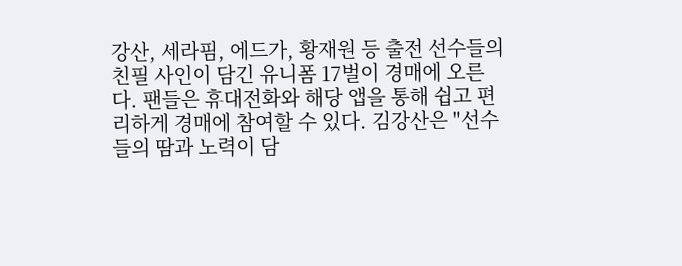강산, 세라핌, 에드가, 황재원 등 출전 선수들의 친필 사인이 담긴 유니폼 17벌이 경매에 오른다. 팬들은 휴대전화와 해당 앱을 통해 쉽고 편리하게 경매에 참여할 수 있다. 김강산은 "선수들의 땀과 노력이 담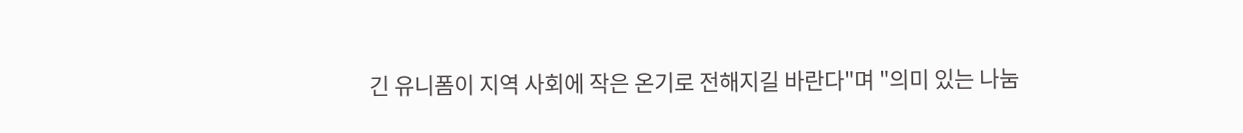긴 유니폼이 지역 사회에 작은 온기로 전해지길 바란다"며 "의미 있는 나눔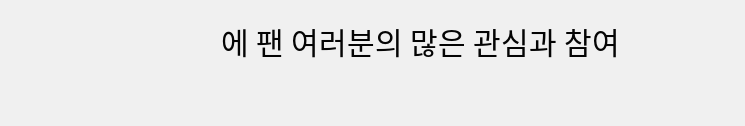에 팬 여러분의 많은 관심과 참여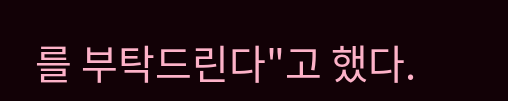를 부탁드린다"고 했다.